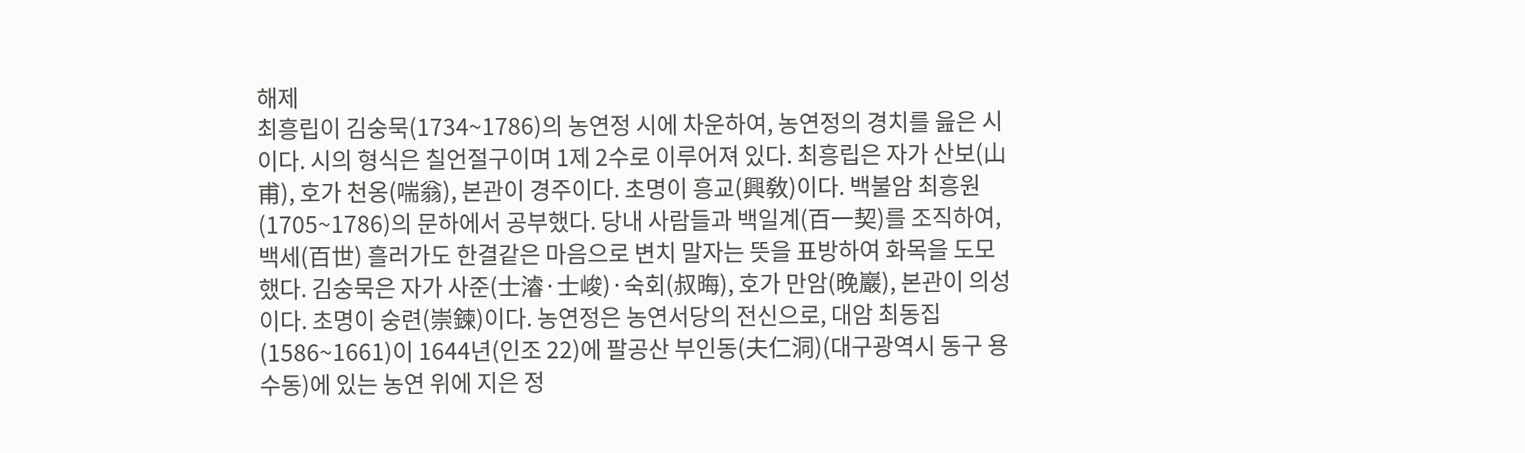해제
최흥립이 김숭묵(1734~1786)의 농연정 시에 차운하여, 농연정의 경치를 읊은 시이다. 시의 형식은 칠언절구이며 1제 2수로 이루어져 있다. 최흥립은 자가 산보(山甫), 호가 천옹(喘翁), 본관이 경주이다. 초명이 흥교(興敎)이다. 백불암 최흥원(1705~1786)의 문하에서 공부했다. 당내 사람들과 백일계(百一契)를 조직하여, 백세(百世) 흘러가도 한결같은 마음으로 변치 말자는 뜻을 표방하여 화목을 도모했다. 김숭묵은 자가 사준(士濬·士峻)·숙회(叔晦), 호가 만암(晩巖), 본관이 의성이다. 초명이 숭련(崇鍊)이다. 농연정은 농연서당의 전신으로, 대암 최동집(1586~1661)이 1644년(인조 22)에 팔공산 부인동(夫仁洞)(대구광역시 동구 용수동)에 있는 농연 위에 지은 정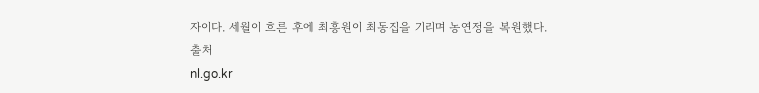자이다. 세월이 흐른 후에 최흥원이 최동집을 기리며 농연정을 복원했다.
출처
nl.go.kr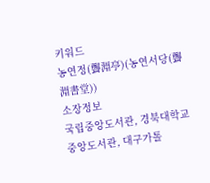키워드
농연정(聾淵亭)(농연서당(聾淵書堂))
소장정보
국립중앙도서관, 경북대학교 중앙도서관, 대구가톨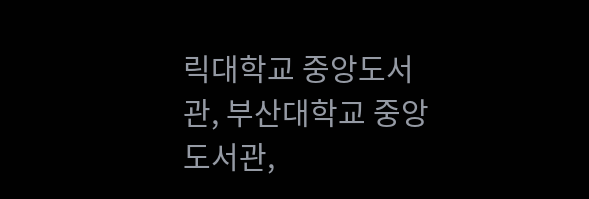릭대학교 중앙도서관, 부산대학교 중앙도서관,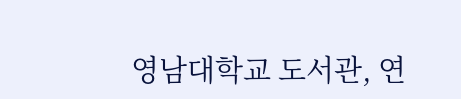영남대학교 도서관, 연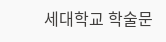세대학교 학술문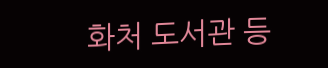화처 도서관 등